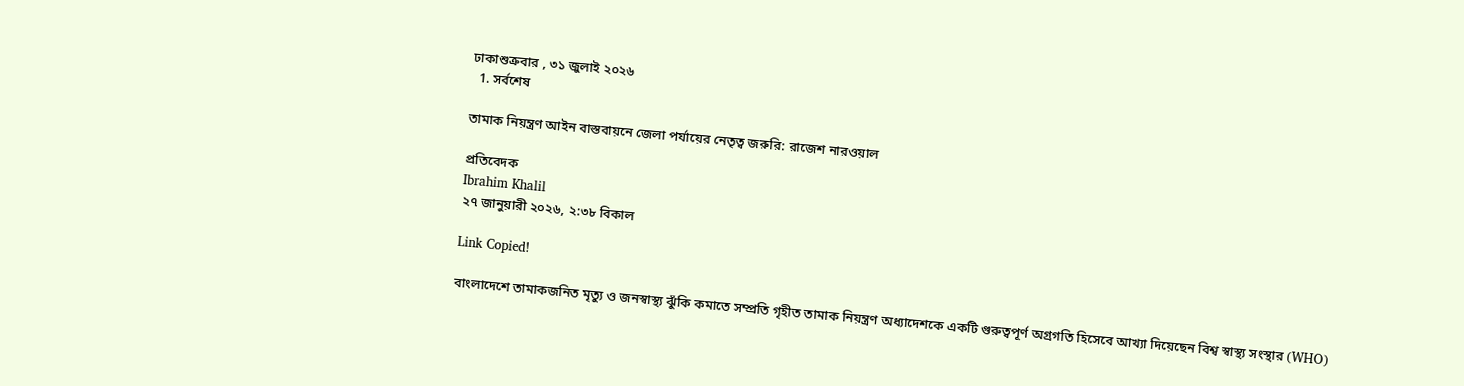ঢাকাশুক্রবার , ৩১ জুলাই ২০২৬
  1. সর্বশেষ

তামাক নিয়ন্ত্রণ আইন বাস্তবায়নে জেলা পর্যায়ের নেতৃত্ব জরুরি: রাজেশ নারওয়াল

প্রতিবেদক
Ibrahim Khalil
২৭ জানুয়ারী ২০২৬, ২:৩৮ বিকাল

Link Copied!

বাংলাদেশে তামাকজনিত মৃত্যু ও জনস্বাস্থ্য ঝুঁকি কমাতে সম্প্রতি গৃহীত তামাক নিয়ন্ত্রণ অধ্যাদেশকে একটি গুরুত্বপূর্ণ অগ্রগতি হিসেবে আখ্যা দিয়েছেন বিশ্ব স্বাস্থ্য সংস্থার (WHO)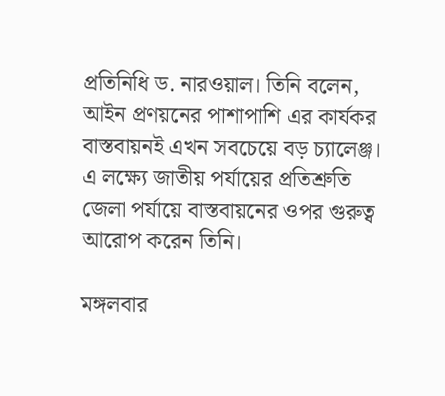প্রতিনিধি ড. নারওয়াল। তিনি বলেন, আইন প্রণয়নের পাশাপাশি এর কার্যকর বাস্তবায়নই এখন সবচেয়ে বড় চ্যালেঞ্জ। এ লক্ষ্যে জাতীয় পর্যায়ের প্রতিশ্রুতি জেলা পর্যায়ে বাস্তবায়নের ওপর গুরুত্ব আরোপ করেন তিনি।

মঙ্গলবার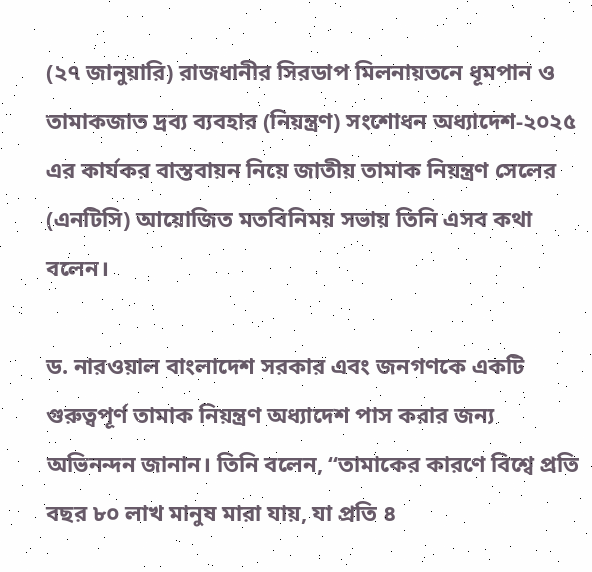(২৭ জানুয়ারি) রাজধানীর সিরডাপ মিলনায়তনে ধূমপান ও তামাকজাত দ্রব্য ব্যবহার (নিয়ন্ত্রণ) সংশোধন অধ্যাদেশ-২০২৫ এর কার্যকর বাস্তবায়ন নিয়ে জাতীয় তামাক নিয়ন্ত্রণ সেলের (এনটিসি) আয়োজিত মতবিনিময় সভায় তিনি এসব কথা বলেন।

ড. নারওয়াল বাংলাদেশ সরকার এবং জনগণকে একটি গুরুত্বপূর্ণ তামাক নিয়ন্ত্রণ অধ্যাদেশ পাস করার জন্য অভিনন্দন জানান। তিনি বলেন, “তামাকের কারণে বিশ্বে প্রতি বছর ৮০ লাখ মানুষ মারা যায়, যা প্রতি ৪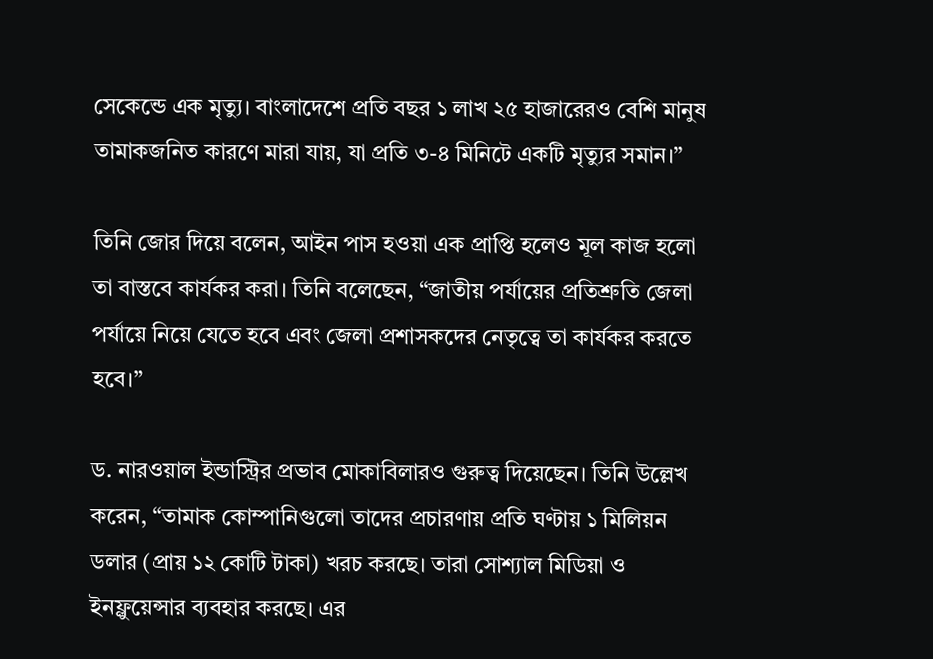সেকেন্ডে এক মৃত্যু। বাংলাদেশে প্রতি বছর ১ লাখ ২৫ হাজারেরও বেশি মানুষ তামাকজনিত কারণে মারা যায়, যা প্রতি ৩-৪ মিনিটে একটি মৃত্যুর সমান।”

তিনি জোর দিয়ে বলেন, আইন পাস হওয়া এক প্রাপ্তি হলেও মূল কাজ হলো তা বাস্তবে কার্যকর করা। তিনি বলেছেন, “জাতীয় পর্যায়ের প্রতিশ্রুতি জেলা পর্যায়ে নিয়ে যেতে হবে এবং জেলা প্রশাসকদের নেতৃত্বে তা কার্যকর করতে হবে।”

ড. নারওয়াল ইন্ডাস্ট্রির প্রভাব মোকাবিলারও গুরুত্ব দিয়েছেন। তিনি উল্লেখ করেন, “তামাক কোম্পানিগুলো তাদের প্রচারণায় প্রতি ঘণ্টায় ১ মিলিয়ন ডলার (প্রায় ১২ কোটি টাকা) খরচ করছে। তারা সোশ্যাল মিডিয়া ও ইনফ্লুয়েন্সার ব্যবহার করছে। এর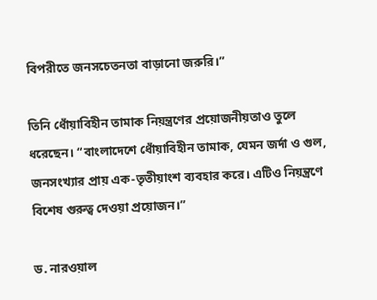বিপরীতে জনসচেতনতা বাড়ানো জরুরি।”

তিনি ধোঁয়াবিহীন তামাক নিয়ন্ত্রণের প্রয়োজনীয়তাও তুলে ধরেছেন। “বাংলাদেশে ধোঁয়াবিহীন তামাক, যেমন জর্দা ও গুল, জনসংখ্যার প্রায় এক-তৃতীয়াংশ ব্যবহার করে। এটিও নিয়ন্ত্রণে বিশেষ গুরুত্ব দেওয়া প্রয়োজন।”

ড. নারওয়াল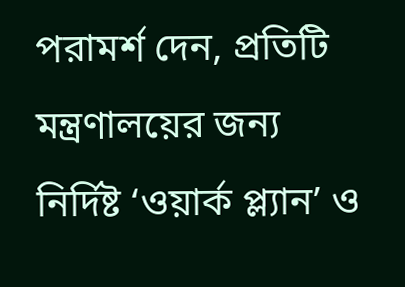পরামর্শ দেন, প্রতিটি মন্ত্রণালয়ের জন্য নির্দিষ্ট ‘ওয়ার্ক প্ল্যান’ ও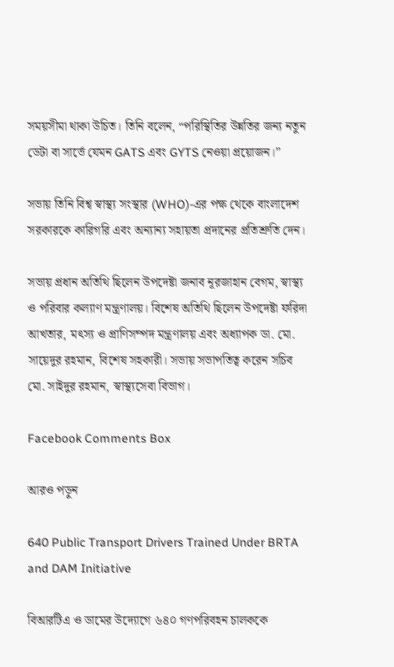সময়সীমা থাকা উচিত। তিনি বলেন, “পরিস্থিতির উন্নতির জন্য নতুন ডেটা বা সার্ভে যেমন GATS এবং GYTS নেওয়া প্রয়োজন।”

সভায় তিনি বিশ্ব স্বাস্থ্য সংস্থার (WHO)-এর পক্ষ থেকে বাংলাদেশ সরকারকে কারিগরি এবং অন্যান্য সহায়তা প্রদানের প্রতিশ্রুতি দেন।

সভায় প্রধান অতিথি ছিলেন উপদেষ্টা জনাব নূরজাহান বেগম, স্বাস্থ্য ও পরিবার কল্যাণ মন্ত্রণালয়। বিশেষ অতিথি ছিলেন উপদেষ্টা ফরিদা আখতার, মৎস্য ও প্রাণিসম্পদ মন্ত্রণালয় এবং অধ্যাপক ডা. মো. সায়েদুর রহমান, বিশেষ সহকারী। সভায় সভাপতিত্ব করেন সচিব মো. সাইদুর রহমান, স্বাস্থ্যসেবা বিভাগ।

Facebook Comments Box

আরও পড়ুন

640 Public Transport Drivers Trained Under BRTA and DAM Initiative

বিআরটিএ ও ডামের উদ্যোগে ৬৪০ গণপরিবহন চালককে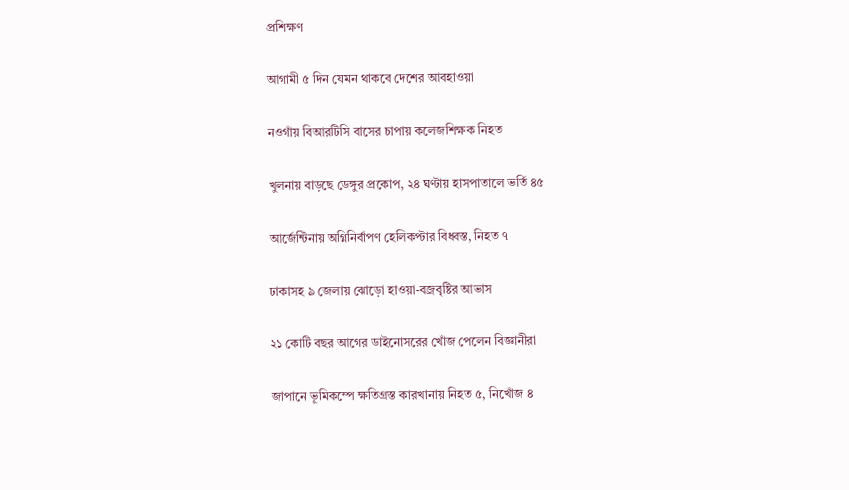প্রশিক্ষণ

আগামী ৫ দিন যেমন থাকবে দেশের আবহাওয়া

নওগাঁয় বিআরটিসি বাসের চাপায় কলেজশিক্ষক নিহত

খুলনায় বাড়ছে ডেঙ্গুর প্রকোপ, ২৪ ঘণ্টায় হাসপাতালে ভর্তি ৪৫

আর্জেন্টিনায় অগ্নিনির্বাপণ হেলিকপ্টার বিধ্বস্ত, নিহত ৭

ঢাকাসহ ৯ জেলায় ঝোড়ো হাওয়া-বজ্রবৃষ্টির আভাস

২১ কোটি বছর আগের ডাইনোসরের খোঁজ পেলেন বিজ্ঞানীরা

জাপানে ভূমিকম্পে ক্ষতিগ্রস্ত কারখানায় নিহত ৫, নিখোঁজ ৪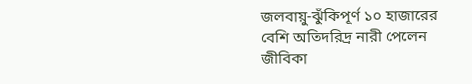জলবায়ু-ঝুঁকিপূর্ণ ১০ হাজারের বেশি অতিদরিদ্র নারী পেলেন জীবিকা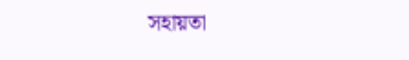সহায়তা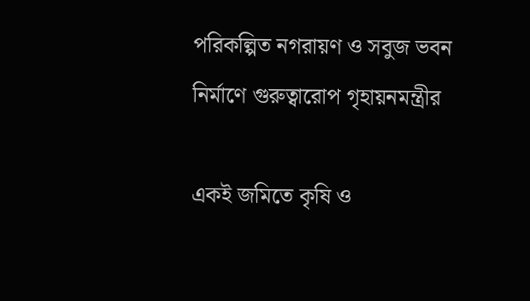পরিকল্পিত নগরায়ণ ও সবুজ ভবন নির্মাণে গুরুত্বারোপ গৃহায়নমন্ত্রীর

একই জমিতে কৃষি ও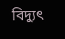বিদ্যুৎ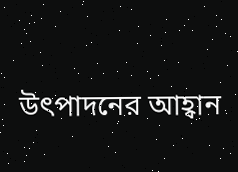উৎপাদনের আহ্বান